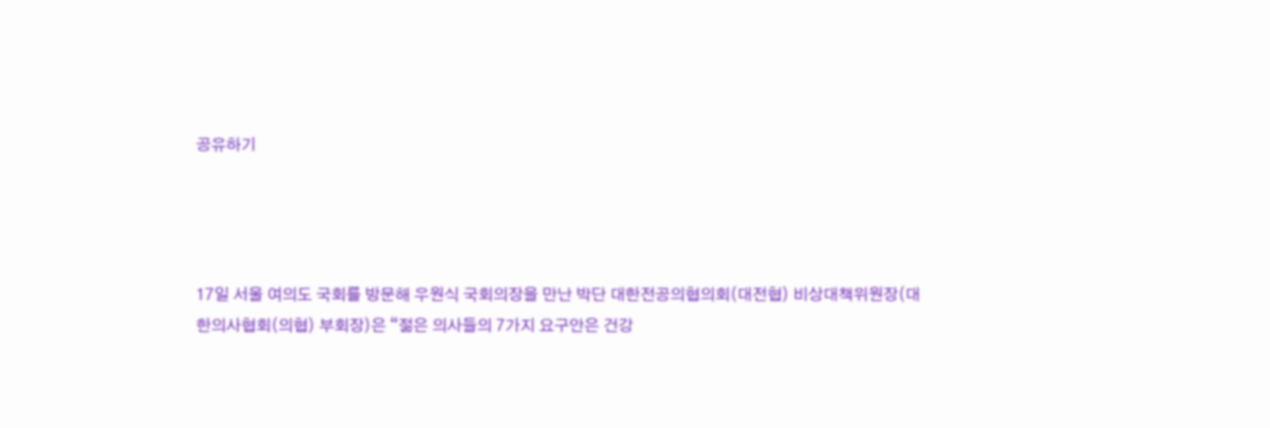공유하기




17일 서울 여의도 국회를 방문해 우원식 국회의장을 만난 박단 대한전공의협의회(대전협) 비상대책위원장(대한의사협회(의협) 부회장)은 “젊은 의사들의 7가지 요구안은 건강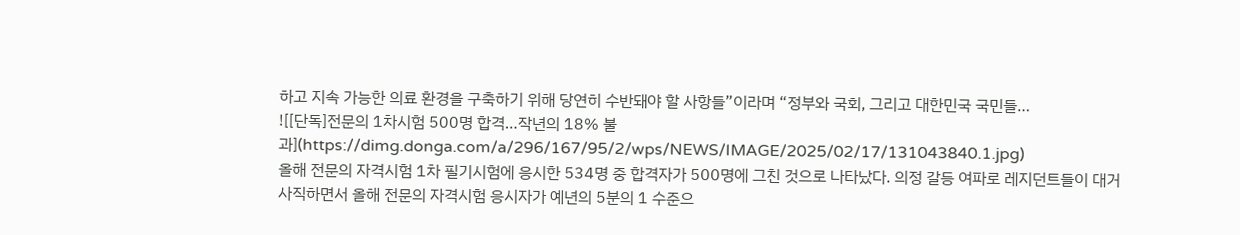하고 지속 가능한 의료 환경을 구축하기 위해 당연히 수반돼야 할 사항들”이라며 “정부와 국회, 그리고 대한민국 국민들…
![[단독]전문의 1차시험 500명 합격…작년의 18% 불과](https://dimg.donga.com/a/296/167/95/2/wps/NEWS/IMAGE/2025/02/17/131043840.1.jpg)
올해 전문의 자격시험 1차 필기시험에 응시한 534명 중 합격자가 500명에 그친 것으로 나타났다. 의정 갈등 여파로 레지던트들이 대거 사직하면서 올해 전문의 자격시험 응시자가 예년의 5분의 1 수준으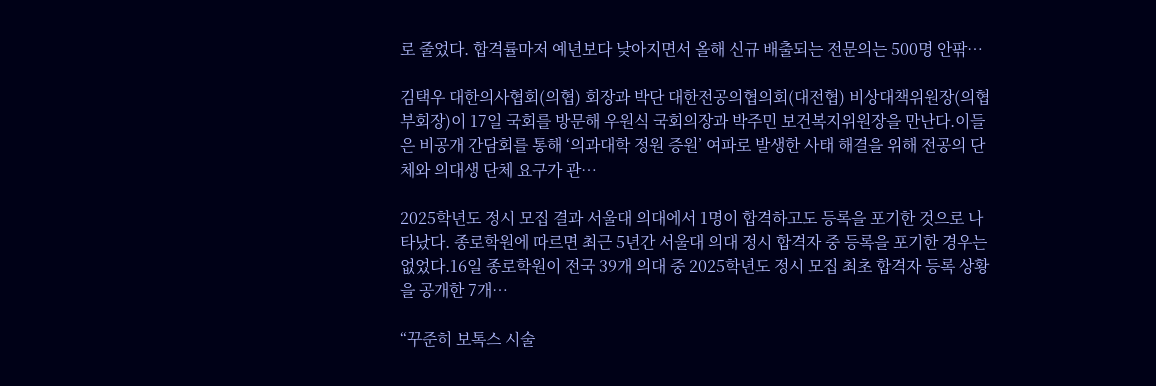로 줄었다. 합격률마저 예년보다 낮아지면서 올해 신규 배출되는 전문의는 500명 안팎…

김택우 대한의사협회(의협) 회장과 박단 대한전공의협의회(대전협) 비상대책위원장(의협 부회장)이 17일 국회를 방문해 우원식 국회의장과 박주민 보건복지위원장을 만난다.이들은 비공개 간담회를 통해 ‘의과대학 정원 증원’ 여파로 발생한 사태 해결을 위해 전공의 단체와 의대생 단체 요구가 관…

2025학년도 정시 모집 결과 서울대 의대에서 1명이 합격하고도 등록을 포기한 것으로 나타났다. 종로학원에 따르면 최근 5년간 서울대 의대 정시 합격자 중 등록을 포기한 경우는 없었다.16일 종로학원이 전국 39개 의대 중 2025학년도 정시 모집 최초 합격자 등록 상황을 공개한 7개…

“꾸준히 보톡스 시술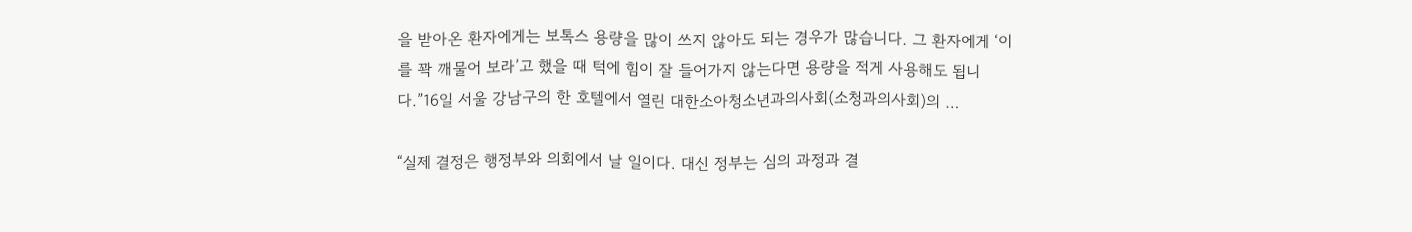을 받아온 환자에게는 보톡스 용량을 많이 쓰지 않아도 되는 경우가 많습니다. 그 환자에게 ‘이를 꽉 깨물어 보라’고 했을 때 턱에 힘이 잘 들어가지 않는다면 용량을 적게 사용해도 됩니다.”16일 서울 강남구의 한 호텔에서 열린 대한소아청소년과의사회(소청과의사회)의 …

“실제 결정은 행정부와 의회에서 날 일이다. 대신 정부는 심의 과정과 결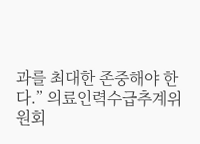과를 최대한 존중해야 한다.” 의료인력수급추계위원회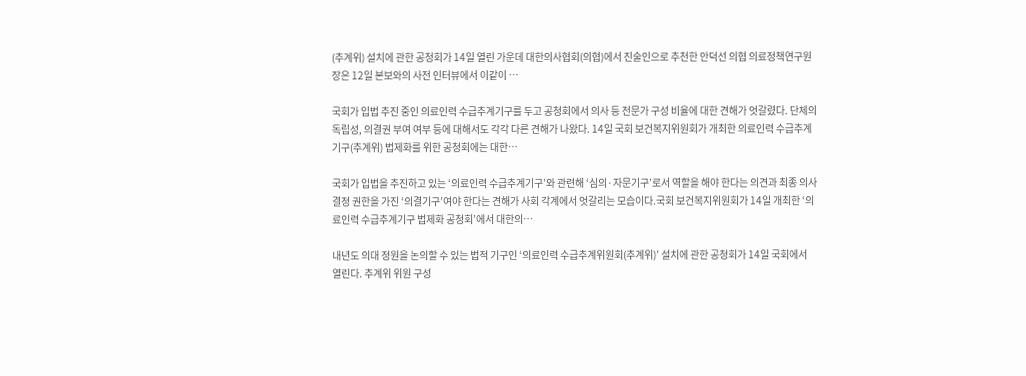(추계위) 설치에 관한 공청회가 14일 열린 가운데 대한의사협회(의협)에서 진술인으로 추천한 안덕선 의협 의료정책연구원장은 12일 본보와의 사전 인터뷰에서 이같이 …

국회가 입법 추진 중인 의료인력 수급추계기구를 두고 공청회에서 의사 등 전문가 구성 비율에 대한 견해가 엇갈렸다. 단체의 독립성, 의결권 부여 여부 등에 대해서도 각각 다른 견해가 나왔다. 14일 국회 보건복지위원회가 개최한 의료인력 수급추계기구(추계위) 법제화를 위한 공청회에는 대한…

국회가 입법을 추진하고 있는 ‘의료인력 수급추계기구’와 관련해 ‘심의·자문기구’로서 역할을 해야 한다는 의견과 최종 의사결정 권한을 가진 ‘의결기구’여야 한다는 견해가 사회 각계에서 엇갈리는 모습이다.국회 보건복지위원회가 14일 개최한 ‘의료인력 수급추계기구 법제화 공청회’에서 대한의…

내년도 의대 정원을 논의할 수 있는 법적 기구인 ‘의료인력 수급추계위원회(추계위)’ 설치에 관한 공청회가 14일 국회에서 열린다. 추계위 위원 구성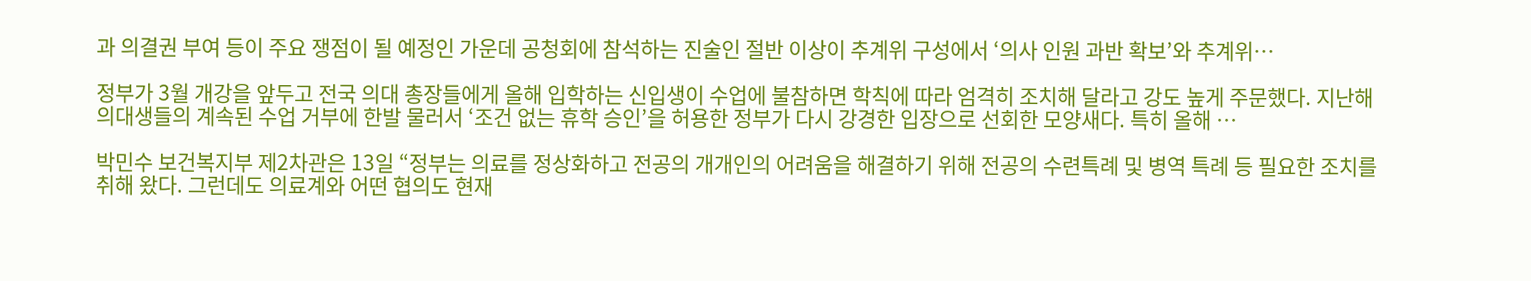과 의결권 부여 등이 주요 쟁점이 될 예정인 가운데 공청회에 참석하는 진술인 절반 이상이 추계위 구성에서 ‘의사 인원 과반 확보’와 추계위…

정부가 3월 개강을 앞두고 전국 의대 총장들에게 올해 입학하는 신입생이 수업에 불참하면 학칙에 따라 엄격히 조치해 달라고 강도 높게 주문했다. 지난해 의대생들의 계속된 수업 거부에 한발 물러서 ‘조건 없는 휴학 승인’을 허용한 정부가 다시 강경한 입장으로 선회한 모양새다. 특히 올해 …

박민수 보건복지부 제2차관은 13일 “정부는 의료를 정상화하고 전공의 개개인의 어려움을 해결하기 위해 전공의 수련특례 및 병역 특례 등 필요한 조치를 취해 왔다. 그런데도 의료계와 어떤 협의도 현재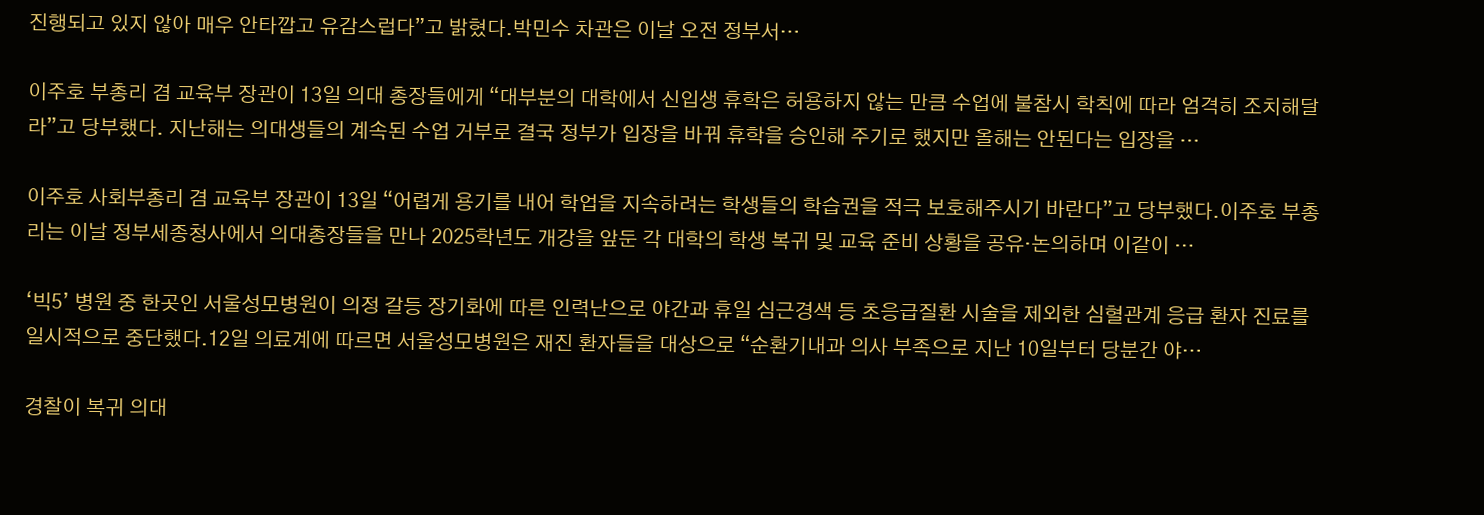진행되고 있지 않아 매우 안타깝고 유감스럽다”고 밝혔다.박민수 차관은 이날 오전 정부서…

이주호 부총리 겸 교육부 장관이 13일 의대 총장들에게 “대부분의 대학에서 신입생 휴학은 허용하지 않는 만큼 수업에 불참시 학칙에 따라 엄격히 조치해달라”고 당부했다. 지난해는 의대생들의 계속된 수업 거부로 결국 정부가 입장을 바꿔 휴학을 승인해 주기로 했지만 올해는 안된다는 입장을 …

이주호 사회부총리 겸 교육부 장관이 13일 “어렵게 용기를 내어 학업을 지속하려는 학생들의 학습권을 적극 보호해주시기 바란다”고 당부했다.이주호 부총리는 이날 정부세종청사에서 의대총장들을 만나 2025학년도 개강을 앞둔 각 대학의 학생 복귀 및 교육 준비 상황을 공유·논의하며 이같이 …

‘빅5’ 병원 중 한곳인 서울성모병원이 의정 갈등 장기화에 따른 인력난으로 야간과 휴일 심근경색 등 초응급질환 시술을 제외한 심혈관계 응급 환자 진료를 일시적으로 중단했다.12일 의료계에 따르면 서울성모병원은 재진 환자들을 대상으로 “순환기내과 의사 부족으로 지난 10일부터 당분간 야…

경찰이 복귀 의대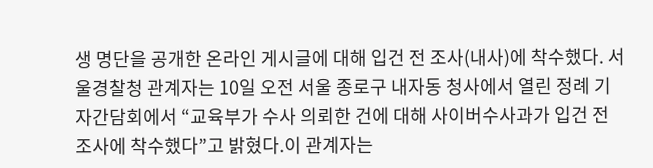생 명단을 공개한 온라인 게시글에 대해 입건 전 조사(내사)에 착수했다. 서울경찰청 관계자는 10일 오전 서울 종로구 내자동 청사에서 열린 정례 기자간담회에서 “교육부가 수사 의뢰한 건에 대해 사이버수사과가 입건 전 조사에 착수했다”고 밝혔다.이 관계자는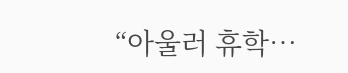“아울러 휴학…